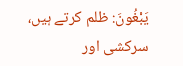یَبْغُونَ: ظلم کرتے ہیں، سرکشی اور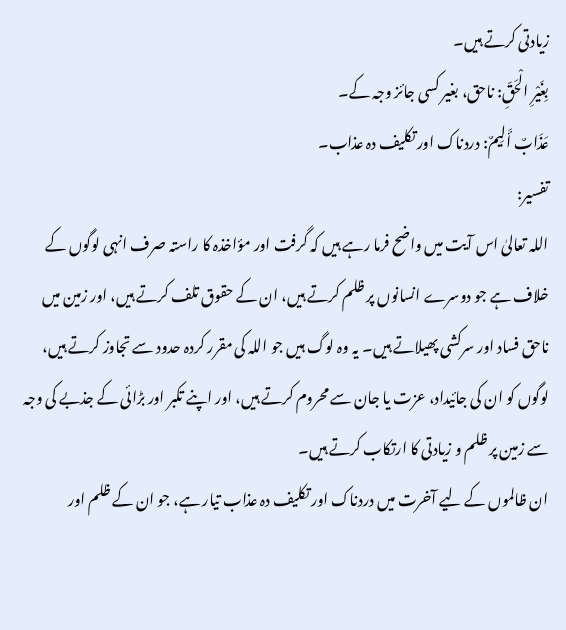زیادتی کرتے ہیں۔
بِغَیْرِ الْحَقِّ: ناحق، بغیر کسی جائز وجہ کے۔
عَذَابٌ أَلِیمٌ: دردناک اور تکلیف دہ عذاب۔
تفسیر:
اللہ تعالیٰ اس آیت میں واضح فرما رہے ہیں کہ گرفت اور مؤاخذہ کا راستہ صرف انہی لوگوں کے خلاف ہے جو دوسرے انسانوں پر ظلم کرتے ہیں، ان کے حقوق تلف کرتے ہیں، اور زمین میں ناحق فساد اور سرکشی پھیلاتے ہیں۔ یہ وہ لوگ ہیں جو اللہ کی مقرر کردہ حدود سے تجاوز کرتے ہیں، لوگوں کو ان کی جائیداد، عزت یا جان سے محروم کرتے ہیں، اور اپنے تکبر اور بڑائی کے جذبے کی وجہ سے زمین پر ظلم و زیادتی کا ارتکاب کرتے ہیں۔
ان ظالموں کے لیے آخرت میں دردناک اور تکلیف دہ عذاب تیار ہے، جو ان کے ظلم اور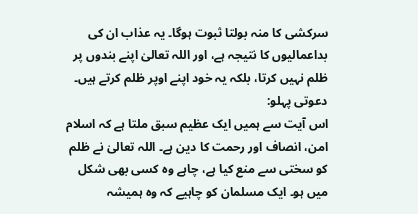سرکشی کا منہ بولتا ثبوت ہوگا۔ یہ عذاب ان کی بداعمالیوں کا نتیجہ ہے، اور اللہ تعالیٰ اپنے بندوں پر ظلم نہیں کرتا، بلکہ یہ خود اپنے اوپر ظلم کرتے ہیں۔
دعوتی پہلو:
اس آیت سے ہمیں ایک عظیم سبق ملتا ہے کہ اسلام امن، انصاف اور رحمت کا دین ہے۔ اللہ تعالیٰ نے ظلم کو سختی سے منع کیا ہے، چاہے وہ کسی بھی شکل میں ہو۔ ایک مسلمان کو چاہیے کہ وہ ہمیشہ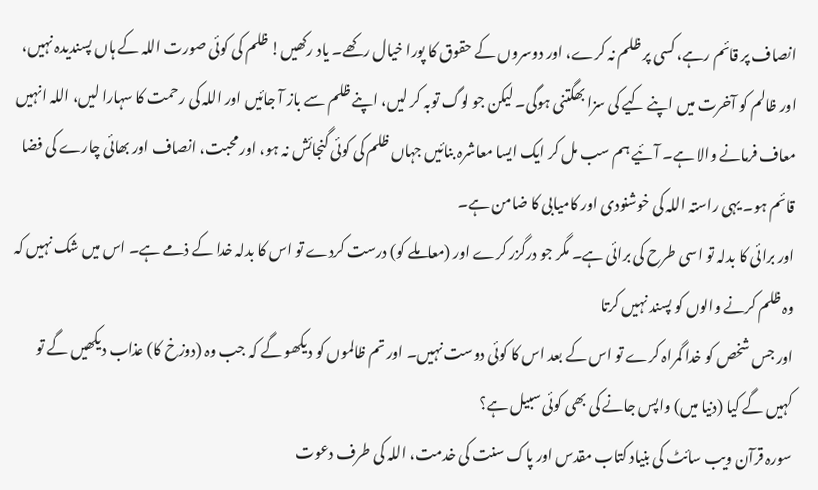انصاف پر قائم رہے، کسی پر ظلم نہ کرے، اور دوسروں کے حقوق کا پورا خیال رکھے۔ یاد رکھیں! ظلم کی کوئی صورت اللہ کے ہاں پسندیدہ نہیں، اور ظالم کو آخرت میں اپنے کیے کی سزا بھگتنی ہوگی۔ لیکن جو لوگ توبہ کر لیں، اپنے ظلم سے باز آ جائیں اور اللہ کی رحمت کا سہارا لیں، اللہ انہیں معاف فرمانے والا ہے۔ آئیے ہم سب مل کر ایک ایسا معاشرہ بنائیں جہاں ظلم کی کوئی گنجائش نہ ہو، اور محبت، انصاف اور بھائی چارے کی فضا قائم ہو۔ یہی راستہ اللہ کی خوشنودی اور کامیابی کا ضامن ہے۔
اور برائی کا بدلہ تو اسی طرح کی برائی ہے۔ مگر جو درگزر کرے اور (معاملے کو) درست کردے تو اس کا بدلہ خدا کے ذمے ہے۔ اس میں شک نہیں کہ وہ ظلم کرنے والوں کو پسند نہیں کرتا
اور جس شخص کو خدا گمراہ کرے تو اس کے بعد اس کا کوئی دوست نہیں۔ اور تم ظالموں کو دیکھو گے کہ جب وہ (دوزخ کا) عذاب دیکھیں گے تو کہیں گے کیا (دنیا میں) واپس جانے کی بھی کوئی سبیل ہے؟
سورہ قرآن ویب سائٹ کی بنیاد کتاب مقدس اور پاک سنت کی خدمت، اللہ کی طرف دعوت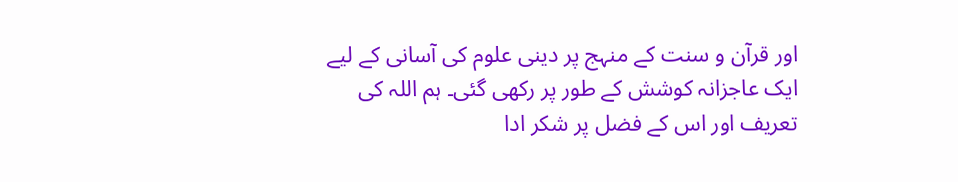اور قرآن و سنت کے منہج پر دینی علوم کی آسانی کے لیے ایک عاجزانہ کوشش کے طور پر رکھی گئی۔ ہم اللہ کی تعریف اور اس کے فضل پر شکر ادا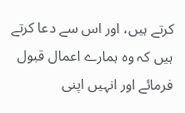کرتے ہیں، اور اس سے دعا کرتے ہیں کہ وہ ہمارے اعمال قبول فرمائے اور انہیں اپنی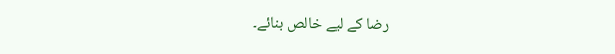رضا کے لیے خالص بنائے۔